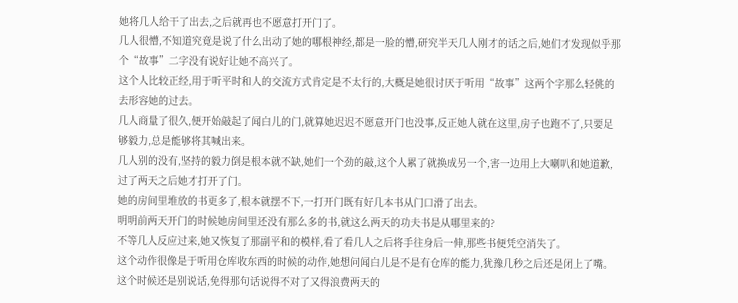她将几人给干了出去,之后就再也不愿意打开门了。
几人很懵,不知道究竟是说了什么出动了她的哪根神经,都是一脸的懵,研究半天几人刚才的话之后,她们才发现似乎那个“故事”二字没有说好让她不高兴了。
这个人比较正经,用于听平时和人的交流方式肯定是不太行的,大概是她很讨厌于听用“故事”这两个字那么轻佻的去形容她的过去。
几人商量了很久,便开始敲起了闻白儿的门,就算她迟迟不愿意开门也没事,反正她人就在这里,房子也跑不了,只要足够毅力,总是能够将其喊出来。
几人别的没有,坚持的毅力倒是根本就不缺,她们一个劲的敲,这个人累了就换成另一个,害一边用上大喇叭和她道歉,过了两天之后她才打开了门。
她的房间里堆放的书更多了,根本就摆不下,一打开门既有好几本书从门口滑了出去。
明明前两天开门的时候她房间里还没有那么多的书,就这么两天的功夫书是从哪里来的?
不等几人反应过来,她又恢复了那副平和的模样,看了看几人之后将手往身后一伸,那些书便凭空消失了。
这个动作很像是于听用仓库收东西的时候的动作,她想问闻白儿是不是有仓库的能力,犹豫几秒之后还是闭上了嘴。
这个时候还是别说话,免得那句话说得不对了又得浪费两天的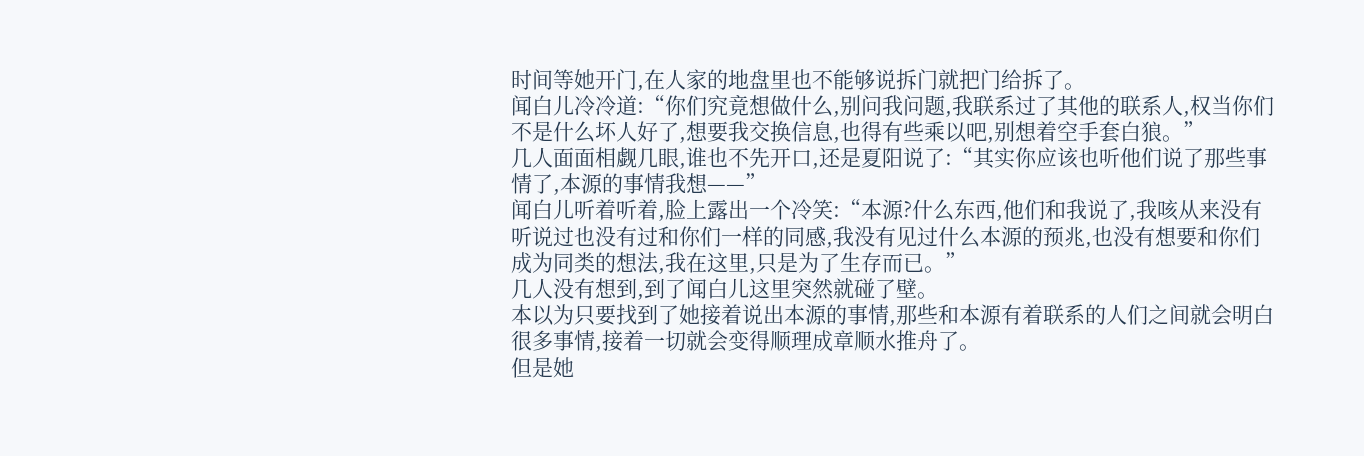时间等她开门,在人家的地盘里也不能够说拆门就把门给拆了。
闻白儿冷冷道:“你们究竟想做什么,别问我问题,我联系过了其他的联系人,权当你们不是什么坏人好了,想要我交换信息,也得有些乘以吧,别想着空手套白狼。”
几人面面相觑几眼,谁也不先开口,还是夏阳说了:“其实你应该也听他们说了那些事情了,本源的事情我想——”
闻白儿听着听着,脸上露出一个冷笑:“本源?什么东西,他们和我说了,我咳从来没有听说过也没有过和你们一样的同感,我没有见过什么本源的预兆,也没有想要和你们成为同类的想法,我在这里,只是为了生存而已。”
几人没有想到,到了闻白儿这里突然就碰了壁。
本以为只要找到了她接着说出本源的事情,那些和本源有着联系的人们之间就会明白很多事情,接着一切就会变得顺理成章顺水推舟了。
但是她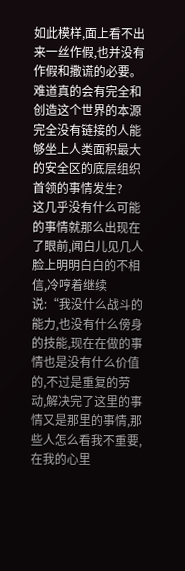如此模样,面上看不出来一丝作假,也并没有作假和撒谎的必要。
难道真的会有完全和创造这个世界的本源完全没有链接的人能够坐上人类面积最大的安全区的底层组织首领的事情发生?
这几乎没有什么可能的事情就那么出现在了眼前,闻白儿见几人脸上明明白白的不相信,冷哼着继续说:“我没什么战斗的能力,也没有什么傍身的技能,现在在做的事情也是没有什么价值的,不过是重复的劳动,解决完了这里的事情又是那里的事情,那些人怎么看我不重要,在我的心里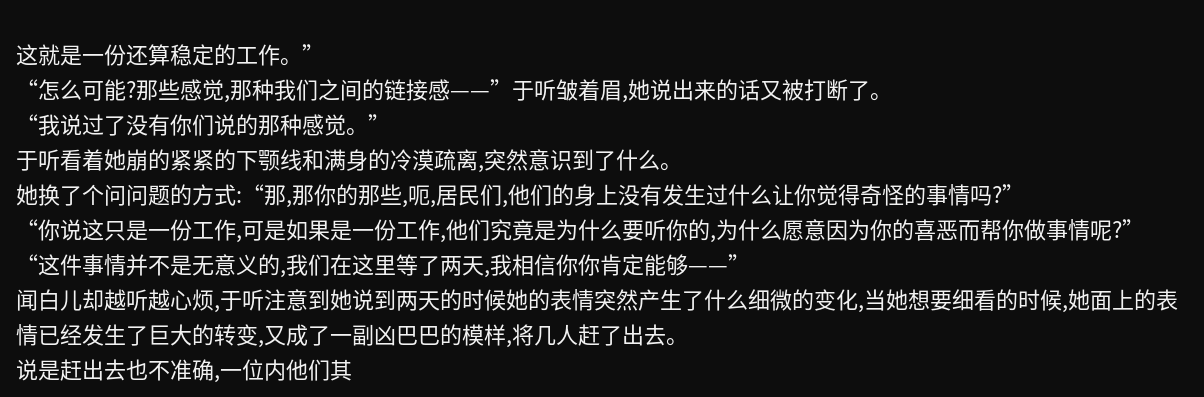这就是一份还算稳定的工作。”
“怎么可能?那些感觉,那种我们之间的链接感——”于听皱着眉,她说出来的话又被打断了。
“我说过了没有你们说的那种感觉。”
于听看着她崩的紧紧的下颚线和满身的冷漠疏离,突然意识到了什么。
她换了个问问题的方式:“那,那你的那些,呃,居民们,他们的身上没有发生过什么让你觉得奇怪的事情吗?”
“你说这只是一份工作,可是如果是一份工作,他们究竟是为什么要听你的,为什么愿意因为你的喜恶而帮你做事情呢?”
“这件事情并不是无意义的,我们在这里等了两天,我相信你你肯定能够——”
闻白儿却越听越心烦,于听注意到她说到两天的时候她的表情突然产生了什么细微的变化,当她想要细看的时候,她面上的表情已经发生了巨大的转变,又成了一副凶巴巴的模样,将几人赶了出去。
说是赶出去也不准确,一位内他们其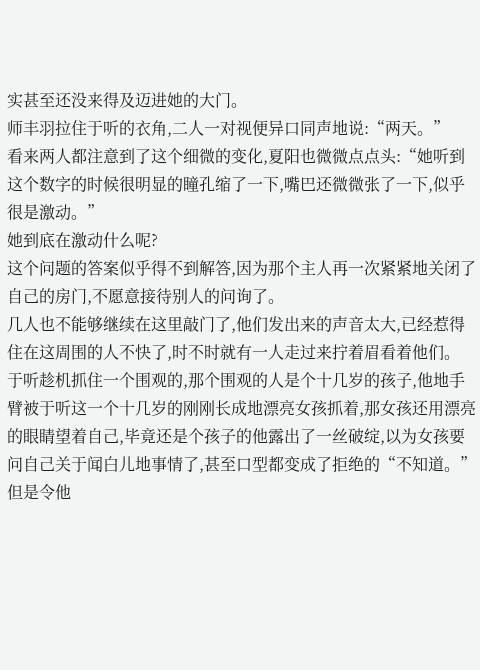实甚至还没来得及迈进她的大门。
师丰羽拉住于听的衣角,二人一对视便异口同声地说:“两天。”
看来两人都注意到了这个细微的变化,夏阳也微微点点头:“她听到这个数字的时候很明显的瞳孔缩了一下,嘴巴还微微张了一下,似乎很是激动。”
她到底在激动什么呢?
这个问题的答案似乎得不到解答,因为那个主人再一次紧紧地关闭了自己的房门,不愿意接待别人的问询了。
几人也不能够继续在这里敲门了,他们发出来的声音太大,已经惹得住在这周围的人不快了,时不时就有一人走过来拧着眉看着他们。
于听趁机抓住一个围观的,那个围观的人是个十几岁的孩子,他地手臂被于听这一个十几岁的刚刚长成地漂亮女孩抓着,那女孩还用漂亮的眼睛望着自己,毕竟还是个孩子的他露出了一丝破绽,以为女孩要问自己关于闻白儿地事情了,甚至口型都变成了拒绝的“不知道。”
但是令他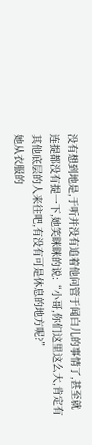没有想到地是,于听并没有追着他问管于闻白儿的事情了,甚至就连提都没有提一下,她笑眯眯的说:“小哥,你们这里这么大,肯定有其他底层的人来往吧,有没有可是休息的地方呢?”
她从衣服的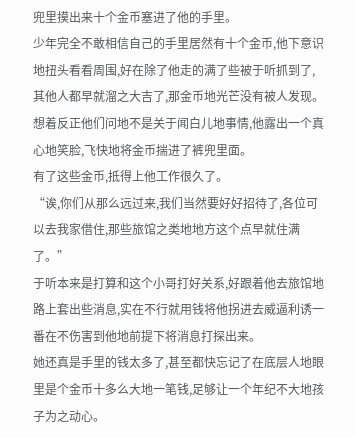兜里摸出来十个金币塞进了他的手里。
少年完全不敢相信自己的手里居然有十个金币,他下意识地扭头看看周围,好在除了他走的满了些被于听抓到了,其他人都早就溜之大吉了,那金币地光芒没有被人发现。
想着反正他们问地不是关于闻白儿地事情,他露出一个真心地笑脸,飞快地将金币揣进了裤兜里面。
有了这些金币,抵得上他工作很久了。
“诶,你们从那么远过来,我们当然要好好招待了,各位可以去我家借住,那些旅馆之类地地方这个点早就住满了。”
于听本来是打算和这个小哥打好关系,好跟着他去旅馆地路上套出些消息,实在不行就用钱将他拐进去威逼利诱一番在不伤害到他地前提下将消息打探出来。
她还真是手里的钱太多了,甚至都快忘记了在底层人地眼里是个金币十多么大地一笔钱,足够让一个年纪不大地孩子为之动心。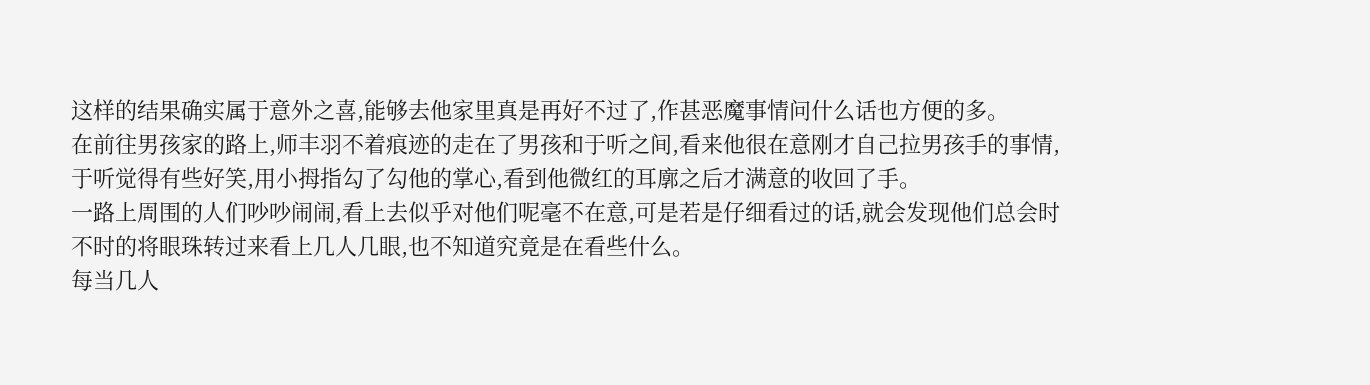这样的结果确实属于意外之喜,能够去他家里真是再好不过了,作甚恶魔事情问什么话也方便的多。
在前往男孩家的路上,师丰羽不着痕迹的走在了男孩和于听之间,看来他很在意刚才自己拉男孩手的事情,于听觉得有些好笑,用小拇指勾了勾他的掌心,看到他微红的耳廓之后才满意的收回了手。
一路上周围的人们吵吵闹闹,看上去似乎对他们呢毫不在意,可是若是仔细看过的话,就会发现他们总会时不时的将眼珠转过来看上几人几眼,也不知道究竟是在看些什么。
每当几人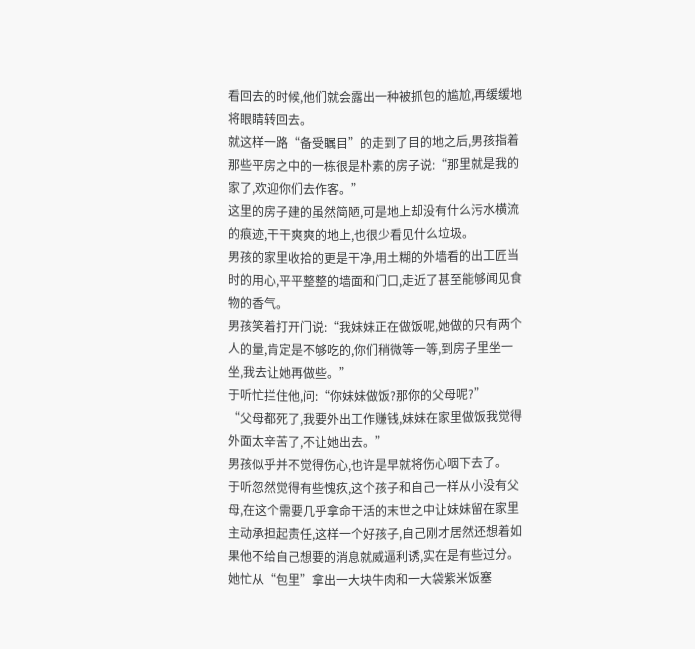看回去的时候,他们就会露出一种被抓包的尴尬,再缓缓地将眼睛转回去。
就这样一路“备受瞩目”的走到了目的地之后,男孩指着那些平房之中的一栋很是朴素的房子说:“那里就是我的家了,欢迎你们去作客。”
这里的房子建的虽然简陋,可是地上却没有什么污水横流的痕迹,干干爽爽的地上,也很少看见什么垃圾。
男孩的家里收拾的更是干净,用土糊的外墙看的出工匠当时的用心,平平整整的墙面和门口,走近了甚至能够闻见食物的香气。
男孩笑着打开门说:“我妹妹正在做饭呢,她做的只有两个人的量,肯定是不够吃的,你们稍微等一等,到房子里坐一坐,我去让她再做些。”
于听忙拦住他,问:“你妹妹做饭?那你的父母呢?”
“父母都死了,我要外出工作赚钱,妹妹在家里做饭我觉得外面太辛苦了,不让她出去。”
男孩似乎并不觉得伤心,也许是早就将伤心咽下去了。
于听忽然觉得有些愧疚,这个孩子和自己一样从小没有父母,在这个需要几乎拿命干活的末世之中让妹妹留在家里主动承担起责任,这样一个好孩子,自己刚才居然还想着如果他不给自己想要的消息就威逼利诱,实在是有些过分。
她忙从“包里”拿出一大块牛肉和一大袋紫米饭塞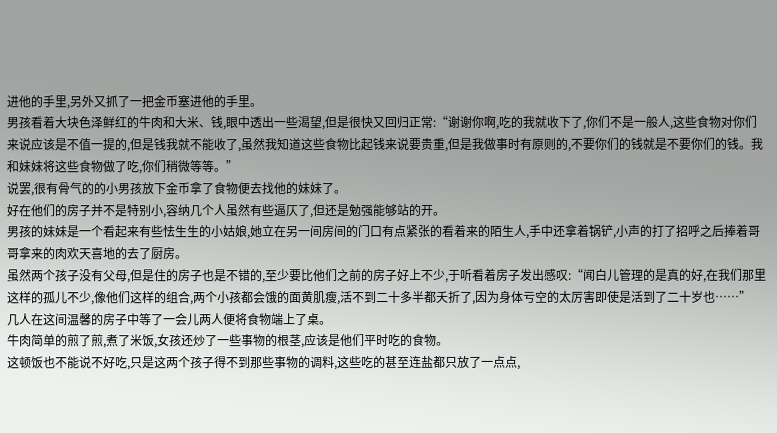进他的手里,另外又抓了一把金币塞进他的手里。
男孩看着大块色泽鲜红的牛肉和大米、钱,眼中透出一些渴望,但是很快又回归正常:“谢谢你啊,吃的我就收下了,你们不是一般人,这些食物对你们来说应该是不值一提的,但是钱我就不能收了,虽然我知道这些食物比起钱来说要贵重,但是我做事时有原则的,不要你们的钱就是不要你们的钱。我和妹妹将这些食物做了吃,你们稍微等等。”
说罢,很有骨气的的小男孩放下金币拿了食物便去找他的妹妹了。
好在他们的房子并不是特别小,容纳几个人虽然有些逼仄了,但还是勉强能够站的开。
男孩的妹妹是一个看起来有些怯生生的小姑娘,她立在另一间房间的门口有点紧张的看着来的陌生人,手中还拿着锅铲,小声的打了招呼之后捧着哥哥拿来的肉欢天喜地的去了厨房。
虽然两个孩子没有父母,但是住的房子也是不错的,至少要比他们之前的房子好上不少,于听看着房子发出感叹:“闻白儿管理的是真的好,在我们那里这样的孤儿不少,像他们这样的组合,两个小孩都会饿的面黄肌瘦,活不到二十多半都夭折了,因为身体亏空的太厉害即使是活到了二十岁也……”
几人在这间温馨的房子中等了一会儿两人便将食物端上了桌。
牛肉简单的煎了煎,煮了米饭,女孩还炒了一些事物的根茎,应该是他们平时吃的食物。
这顿饭也不能说不好吃,只是这两个孩子得不到那些事物的调料,这些吃的甚至连盐都只放了一点点,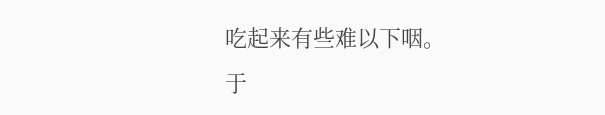吃起来有些难以下咽。
于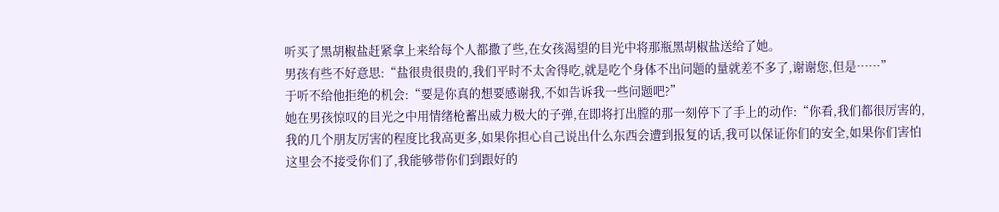听买了黑胡椒盐赶紧拿上来给每个人都撒了些,在女孩渴望的目光中将那瓶黑胡椒盐送给了她。
男孩有些不好意思:“盐很贵很贵的,我们平时不太舍得吃,就是吃个身体不出问题的量就差不多了,谢谢您,但是……”
于听不给他拒绝的机会:“要是你真的想要感谢我,不如告诉我一些问题吧?”
她在男孩惊叹的目光之中用情绪枪蓄出威力极大的子弹,在即将打出膛的那一刻停下了手上的动作:“你看,我们都很厉害的,我的几个朋友厉害的程度比我高更多,如果你担心自己说出什么东西会遭到报复的话,我可以保证你们的安全,如果你们害怕这里会不接受你们了,我能够带你们到跟好的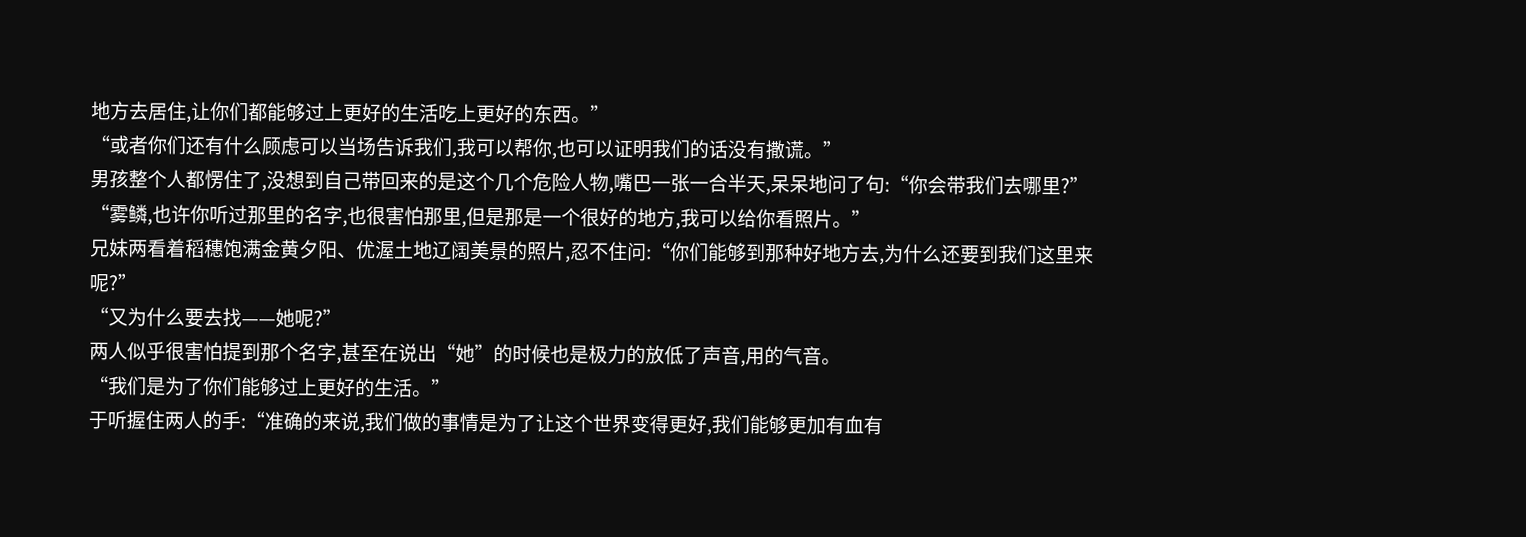地方去居住,让你们都能够过上更好的生活吃上更好的东西。”
“或者你们还有什么顾虑可以当场告诉我们,我可以帮你,也可以证明我们的话没有撒谎。”
男孩整个人都愣住了,没想到自己带回来的是这个几个危险人物,嘴巴一张一合半天,呆呆地问了句:“你会带我们去哪里?”
“雾鳞,也许你听过那里的名字,也很害怕那里,但是那是一个很好的地方,我可以给你看照片。”
兄妹两看着稻穗饱满金黄夕阳、优渥土地辽阔美景的照片,忍不住问:“你们能够到那种好地方去,为什么还要到我们这里来呢?”
“又为什么要去找——她呢?”
两人似乎很害怕提到那个名字,甚至在说出“她”的时候也是极力的放低了声音,用的气音。
“我们是为了你们能够过上更好的生活。”
于听握住两人的手:“准确的来说,我们做的事情是为了让这个世界变得更好,我们能够更加有血有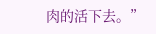肉的活下去。”